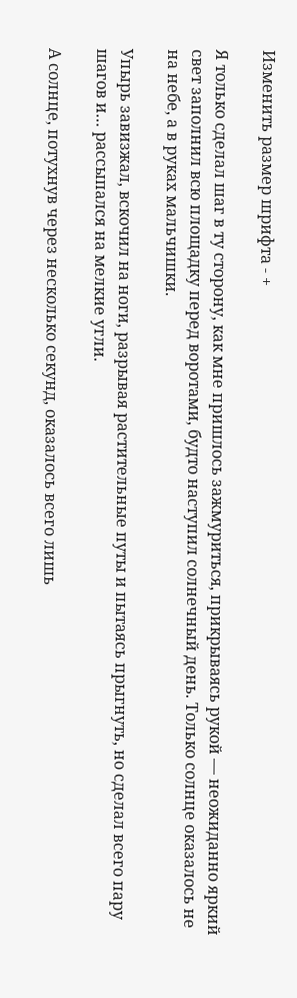Изменить размер шрифта - +

Я только сделал шаг в ту сторону, как мне пришлось зажмуриться, прикрываясь рукой — неожиданно яркий свет заполнил всю площадку перед воротами, будто наступил солнечный день. Только солнце оказалось не на небе, а в руках мальчишки.

Упырь завизжал, вскочил на ноги, разрывая растительные путы и пытаясь прыгнуть, но сделал всего пару шагов и… рассыпался на мелкие угли.

А солнце, потухнув через несколько секунд, оказалось всего лишь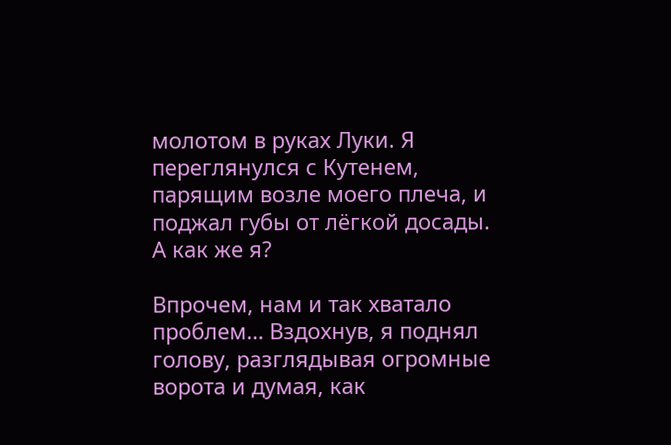молотом в руках Луки. Я переглянулся с Кутенем, парящим возле моего плеча, и поджал губы от лёгкой досады. А как же я?

Впрочем, нам и так хватало проблем… Вздохнув, я поднял голову, разглядывая огромные ворота и думая, как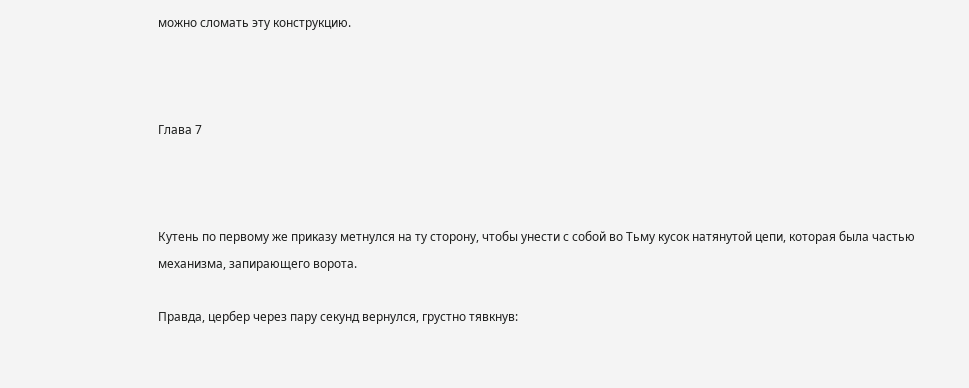можно сломать эту конструкцию.



Глава 7



Кутень по первому же приказу метнулся на ту сторону, чтобы унести с собой во Тьму кусок натянутой цепи, которая была частью механизма, запирающего ворота.

Правда, цербер через пару секунд вернулся, грустно тявкнув: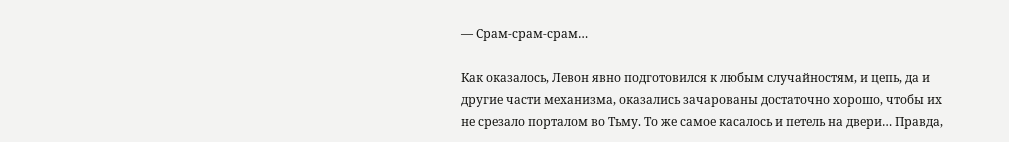— Срам-срам-срам…

Как оказалось, Левон явно подготовился к любым случайностям, и цепь, да и другие части механизма, оказались зачарованы достаточно хорошо, чтобы их не срезало порталом во Тьму. То же самое касалось и петель на двери… Правда,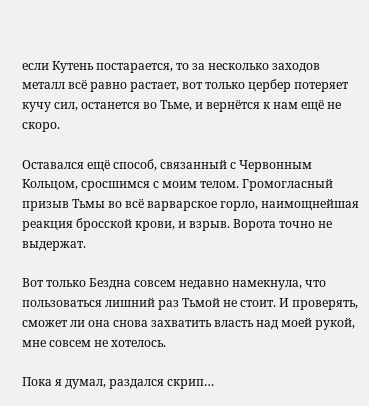если Кутень постарается, то за несколько заходов металл всё равно растает, вот только цербер потеряет кучу сил, останется во Тьме, и вернётся к нам ещё не скоро.

Оставался ещё способ, связанный с Червонным Кольцом, сросшимся с моим телом. Громогласный призыв Тьмы во всё варварское горло, наимощнейшая реакция бросской крови, и взрыв. Ворота точно не выдержат.

Вот только Бездна совсем недавно намекнула, что пользоваться лишний раз Тьмой не стоит. И проверять, сможет ли она снова захватить власть над моей рукой, мне совсем не хотелось.

Пока я думал, раздался скрип…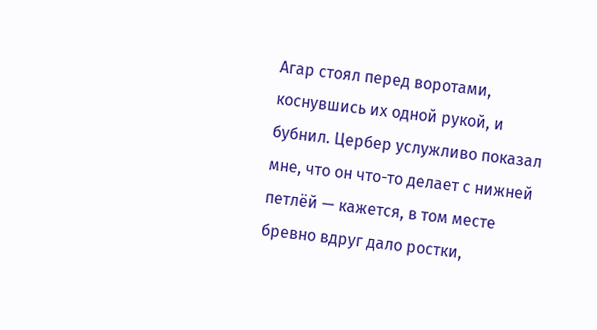Агар стоял перед воротами, коснувшись их одной рукой, и бубнил. Цербер услужливо показал мне, что он что-то делает с нижней петлёй — кажется, в том месте бревно вдруг дало ростки,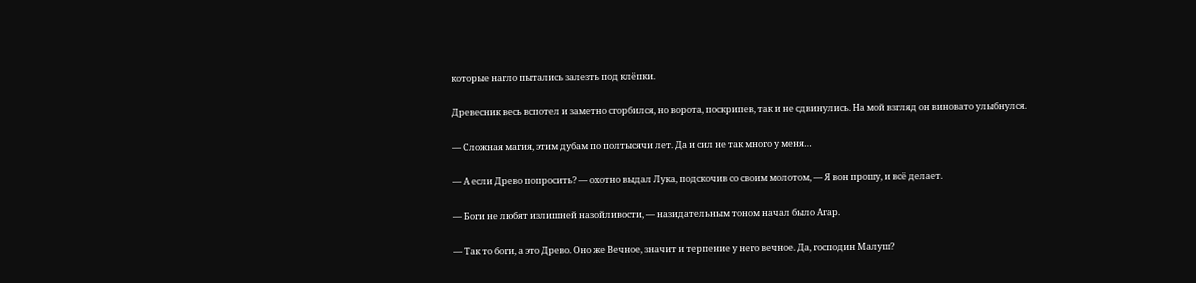которые нагло пытались залезть под клёпки.

Древесник весь вспотел и заметно сгорбился, но ворота, поскрипев, так и не сдвинулись. На мой взгляд он виновато улыбнулся.

— Сложная магия, этим дубам по полтысячи лет. Да и сил не так много у меня…

— А если Древо попросить? — охотно выдал Лука, подскочив со своим молотом, — Я вон прошу, и всё делает.

— Боги не любят излишней назойливости, — назидательным тоном начал было Агар.

— Так то боги, а это Древо. Оно же Вечное, значит и терпение у него вечное. Да, господин Малуш?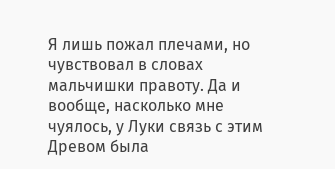Я лишь пожал плечами, но чувствовал в словах мальчишки правоту. Да и вообще, насколько мне чуялось, у Луки связь с этим Древом была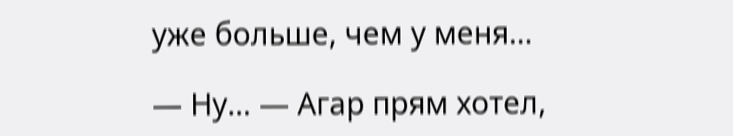уже больше, чем у меня…

— Ну… — Агар прям хотел,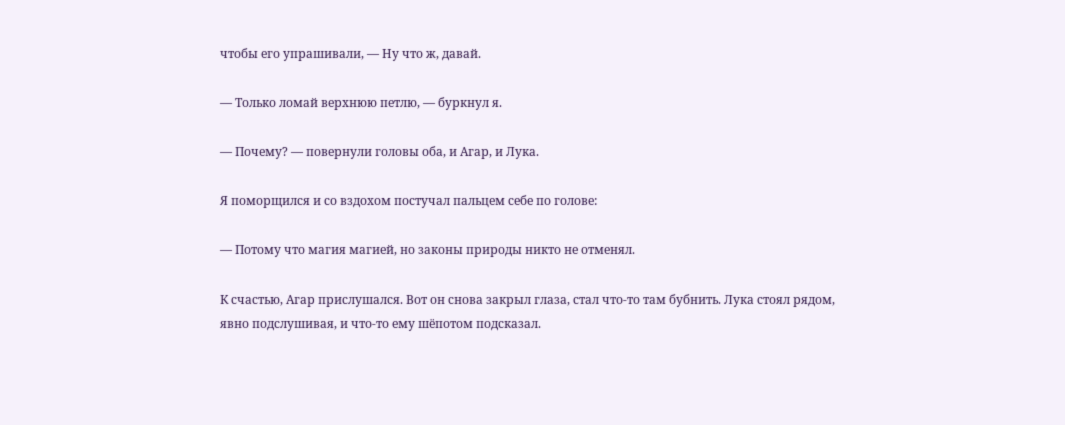чтобы его упрашивали, — Ну что ж, давай.

— Только ломай верхнюю петлю, — буркнул я.

— Почему? — повернули головы оба, и Агар, и Лука.

Я поморщился и со вздохом постучал пальцем себе по голове:

— Потому что магия магией, но законы природы никто не отменял.

К счастью, Агар прислушался. Вот он снова закрыл глаза, стал что-то там бубнить. Лука стоял рядом, явно подслушивая, и что-то ему шёпотом подсказал.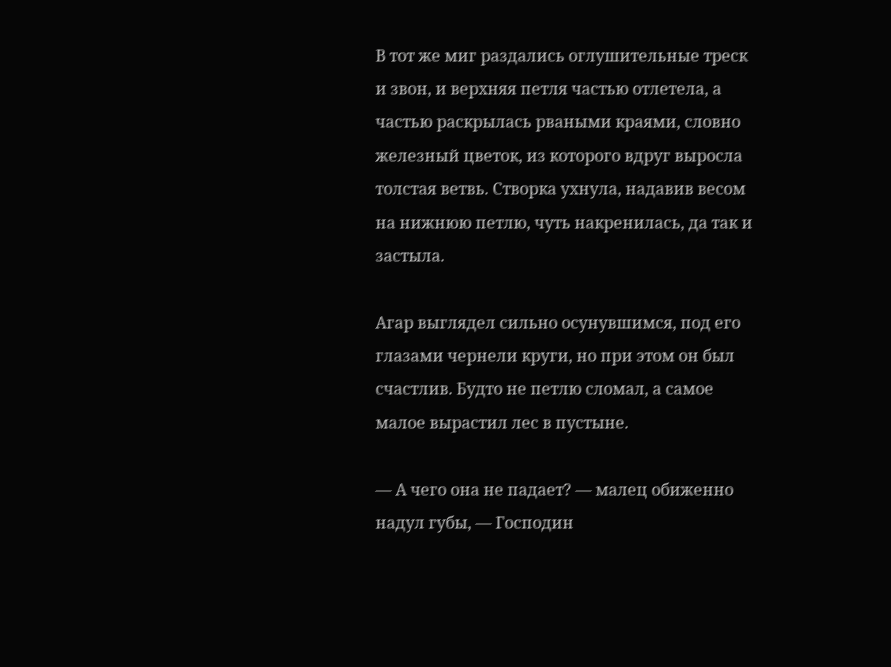В тот же миг раздались оглушительные треск и звон, и верхняя петля частью отлетела, а частью раскрылась рваными краями, словно железный цветок, из которого вдруг выросла толстая ветвь. Створка ухнула, надавив весом на нижнюю петлю, чуть накренилась, да так и застыла.

Агар выглядел сильно осунувшимся, под его глазами чернели круги, но при этом он был счастлив. Будто не петлю сломал, а самое малое вырастил лес в пустыне.

— А чего она не падает? — малец обиженно надул губы, — Господин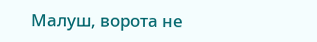Малуш, ворота не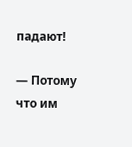падают!

— Потому что им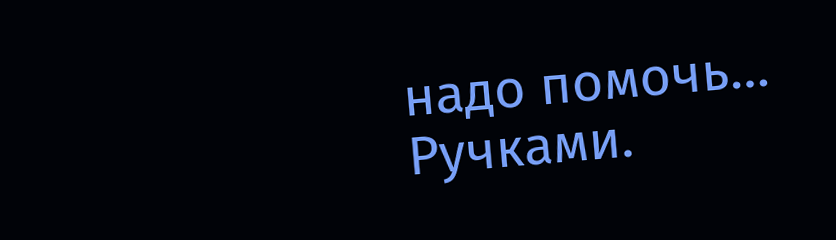надо помочь… Ручками.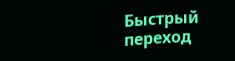Быстрый переход